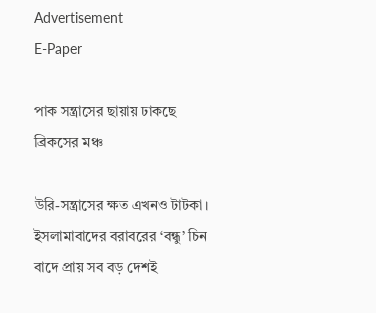Advertisement
E-Paper

পাক সন্ত্রাসের ছায়ায় ঢাকছে ব্রিকসের মঞ্চ

উরি-সন্ত্রাসের ক্ষত এখনও টাটকা। ইসলামাবাদের বরাবরের ‘বন্ধু’ চিন বাদে প্রায় সব বড় দেশই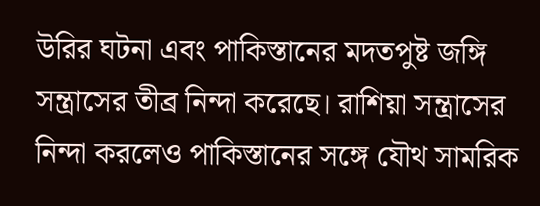উরির ঘটনা এবং পাকিস্তানের মদতপুষ্ট জঙ্গি সন্ত্রাসের তীব্র নিন্দা করেছে। রাশিয়া সন্ত্রাসের নিন্দা করলেও পাকিস্তানের সঙ্গে যৌথ সামরিক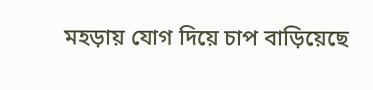মহড়ায় যোগ দিয়ে চাপ বাড়িয়েছে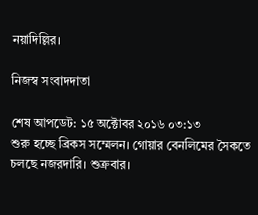নয়াদিল্লির।

নিজস্ব সংবাদদাতা

শেষ আপডেট: ১৫ অক্টোবর ২০১৬ ০৩:১৩
শুরু হচ্ছে ব্রিকস সম্মেলন। গোয়ার বেনলিমের সৈকতে চলছে নজরদারি। শুক্রবার।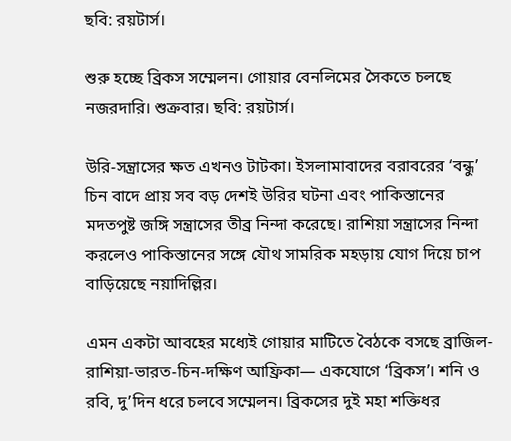ছবি: রয়টার্স।

শুরু হচ্ছে ব্রিকস সম্মেলন। গোয়ার বেনলিমের সৈকতে চলছে নজরদারি। শুক্রবার। ছবি: রয়টার্স।

উরি-সন্ত্রাসের ক্ষত এখনও টাটকা। ইসলামাবাদের বরাবরের ‘বন্ধু’ চিন বাদে প্রায় সব বড় দেশই উরির ঘটনা এবং পাকিস্তানের মদতপুষ্ট জঙ্গি সন্ত্রাসের তীব্র নিন্দা করেছে। রাশিয়া সন্ত্রাসের নিন্দা করলেও পাকিস্তানের সঙ্গে যৌথ সামরিক মহড়ায় যোগ দিয়ে চাপ বাড়িয়েছে নয়াদিল্লির।

এমন একটা আবহের মধ্যেই গোয়ার মাটিতে বৈঠকে বসছে ব্রাজিল-রাশিয়া-ভারত-চিন-দক্ষিণ আফ্রিকা— একযোগে ‘ব্রিকস’। শনি ও রবি, দু’দিন ধরে চলবে সম্মেলন। ব্রিকসের দুই মহা শক্তিধর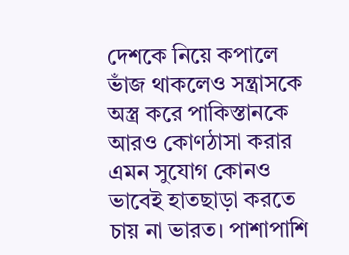দেশকে নিয়ে কপালে ভাঁজ থাকলেও সন্ত্রাসকে অস্ত্র করে পাকিস্তানকে আরও কোণঠাসা করার এমন সুযোগ কোনও ভাবেই হাতছাড়া করতে চায় না ভারত। পাশাপাশি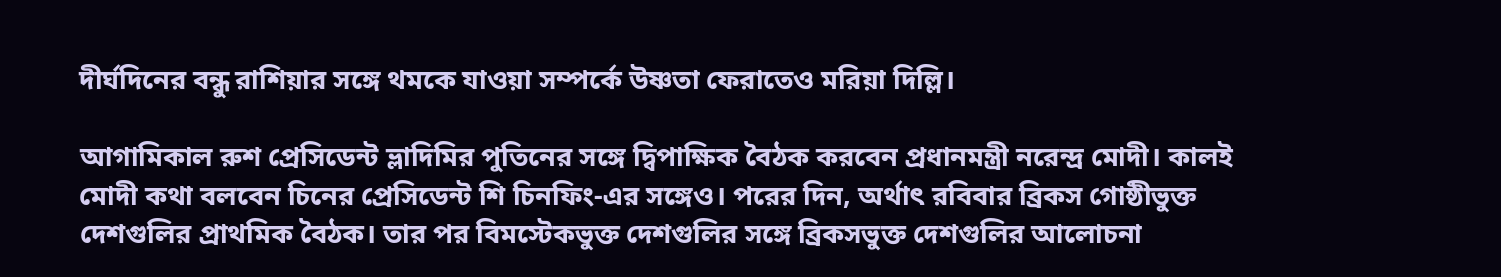দীর্ঘদিনের বন্ধু রাশিয়ার সঙ্গে থমকে যাওয়া সম্পর্কে উষ্ণতা ফেরাতেও মরিয়া দিল্লি।

আগামিকাল রুশ প্রেসিডেন্ট ভ্লাদিমির পুতিনের সঙ্গে দ্বিপাক্ষিক বৈঠক করবেন প্রধানমন্ত্রী নরেন্দ্র মোদী। কালই মোদী কথা বলবেন চিনের প্রেসিডেন্ট শি চিনফিং-এর সঙ্গেও। পরের দিন, অর্থাৎ রবিবার ব্রিকস গোষ্ঠীভুক্ত দেশগুলির প্রাথমিক বৈঠক। তার পর বিমস্টেকভুক্ত দেশগুলির সঙ্গে ব্রিকসভুক্ত দেশগুলির আলোচনা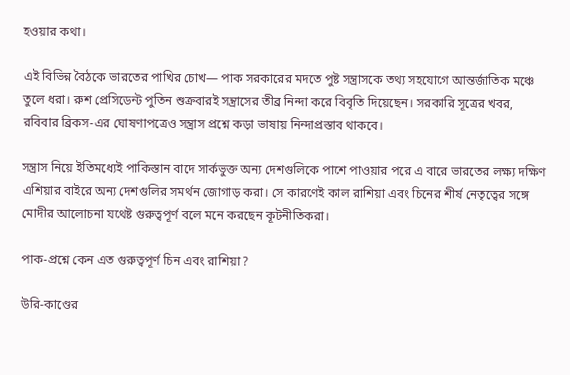হওয়ার কথা।

এই বিভিন্ন বৈঠকে ভারতের পাখির চোখ— পাক সরকারের মদতে পুষ্ট সন্ত্রাসকে তথ্য সহযোগে আন্তর্জাতিক মঞ্চে তুলে ধরা। রুশ প্রেসিডেন্ট পুতিন শুক্রবারই সন্ত্রাসের তীব্র নিন্দা করে বিবৃতি দিয়েছেন। সরকারি সূত্রের খবর, রবিবার ব্রিকস-এর ঘোষণাপত্রেও সন্ত্রাস প্রশ্নে কড়া ভাষায় নিন্দাপ্রস্তাব থাকবে।

সন্ত্রাস নিয়ে ইতিমধ্যেই পাকিস্তান বাদে সার্কভুক্ত অন্য দেশগুলিকে পাশে পাওয়ার পরে এ বারে ভারতের লক্ষ্য দক্ষিণ এশিয়ার বাইরে অন্য দেশগুলির সমর্থন জোগাড় করা। সে কারণেই কাল রাশিয়া এবং চিনের শীর্ষ নেতৃত্বের সঙ্গে মোদীর আলোচনা যথেষ্ট গুরুত্বপূর্ণ বলে মনে করছেন কূটনীতিকরা।

পাক-প্রশ্নে কেন এত গুরুত্বপূর্ণ চিন এবং রাশিয়া?

উরি-কাণ্ডের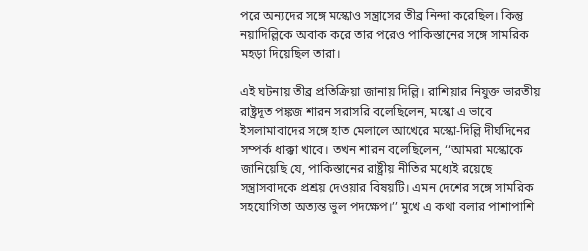পরে অন্যদের সঙ্গে মস্কোও সন্ত্রাসের তীব্র নিন্দা করেছিল। কিন্তু নয়াদিল্লিকে অবাক করে তার পরেও পাকিস্তানের সঙ্গে সামরিক মহড়া দিয়েছিল তারা।

এই ঘটনায় তীব্র প্রতিক্রিয়া জানায় দিল্লি। রাশিয়ার নিযুক্ত ভারতীয় রাষ্ট্রদূত পঙ্কজ শারন সরাসরি বলেছিলেন, মস্কো এ ভাবে ইসলামাবাদের সঙ্গে হাত মেলালে আখেরে মস্কো-দিল্লি দীর্ঘদিনের সম্পর্ক ধাক্কা খাবে। তখন শারন বলেছিলেন, ‘‘আমরা মস্কোকে জানিয়েছি যে, পাকিস্তানের রাষ্ট্রীয় নীতির মধ্যেই রয়েছে সন্ত্রাসবাদকে প্রশ্রয় দেওয়ার বিষয়টি। এমন দেশের সঙ্গে সামরিক সহযোগিতা অত্যন্ত ভুল পদক্ষেপ।’’ মুখে এ কথা বলার পাশাপাশি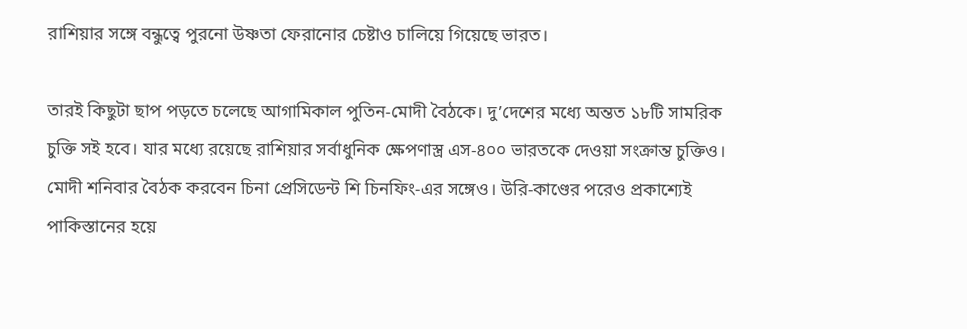রাশিয়ার সঙ্গে বন্ধুত্বে পুরনো উষ্ণতা ফেরানোর চেষ্টাও চালিয়ে গিয়েছে ভারত।

তারই কিছুটা ছাপ পড়তে চলেছে আগামিকাল পুতিন-মোদী বৈঠকে। দু’দেশের মধ্যে অন্তত ১৮টি সামরিক চুক্তি সই হবে। যার মধ্যে রয়েছে রাশিয়ার সর্বাধুনিক ক্ষেপণাস্ত্র এস-৪০০ ভারতকে দেওয়া সংক্রান্ত চুক্তিও। মোদী শনিবার বৈঠক করবেন চিনা প্রেসিডেন্ট শি চিনফিং-এর সঙ্গেও। উরি-কাণ্ডের পরেও প্রকাশ্যেই পাকিস্তানের হয়ে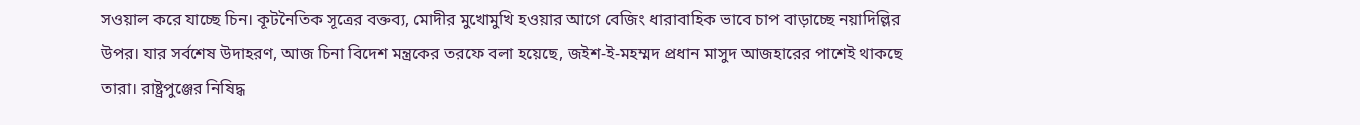সওয়াল করে যাচ্ছে চিন। কূটনৈতিক সূত্রের বক্তব্য, মোদীর মুখোমুখি হওয়ার আগে বেজিং ধারাবাহিক ভাবে চাপ বাড়াচ্ছে নয়াদিল্লির উপর। যার সর্বশেষ উদাহরণ, আজ চিনা বিদেশ মন্ত্রকের তরফে বলা হয়েছে, জইশ-ই-মহম্মদ প্রধান মাসুদ আজহারের পাশেই থাকছে তারা। রাষ্ট্রপুঞ্জের নিষিদ্ধ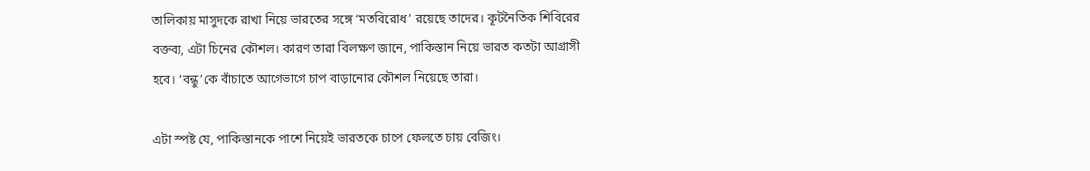তালিকায় মাসুদকে রাখা নিয়ে ভারতের সঙ্গে ‘মতবিরোধ’ রয়েছে তাদের। কূটনৈতিক শিবিরের বক্তব্য, এটা চিনের কৌশল। কারণ তারা বিলক্ষণ জানে, পাকিস্তান নিয়ে ভারত কতটা আগ্রাসী হবে। ‘বন্ধু’কে বাঁচাতে আগেভাগে চাপ বাড়ানোর কৌশল নিয়েছে তারা।

এটা স্পষ্ট যে, পাকিস্তানকে পাশে নিয়েই ভারতকে চাপে ফেলতে চায় বেজিং।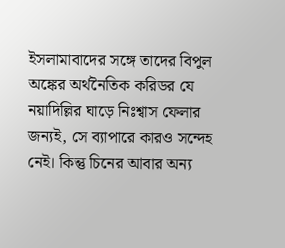ইসলামাবাদের সঙ্গে তাদের বিপুল অঙ্কের অর্থনৈতিক করিডর যে নয়াদিল্লির ঘাড়ে নিঃশ্বাস ফেলার জন্যই, সে ব্যাপারে কারও সন্দেহ নেই। কিন্তু চিনের আবার অন্য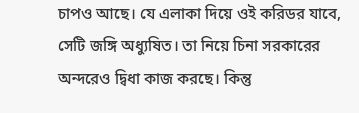চাপও আছে। যে এলাকা দিয়ে ওই করিডর যাবে, সেটি জঙ্গি অধ্যুষিত। তা নিয়ে চিনা সরকারের অন্দরেও দ্বিধা কাজ করছে। কিন্তু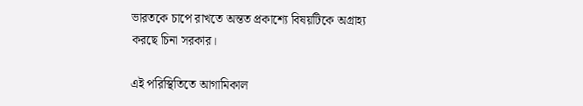ভারতকে চাপে রাখতে অন্তত প্রকাশ্যে বিষয়টিকে অগ্রাহ্য করছে চিনা সরকার।

এই পরিস্থিতিতে আগামিকাল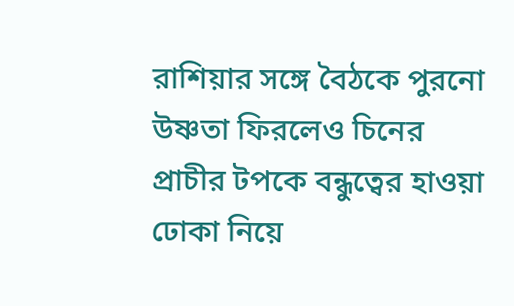রাশিয়ার সঙ্গে বৈঠকে পুরনো উষ্ণতা ফিরলেও চিনের প্রাচীর টপকে বন্ধুত্বের হাওয়া ঢোকা নিয়ে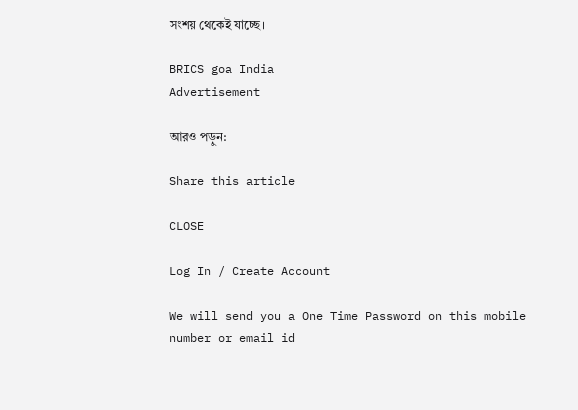সংশয় থেকেই যাচ্ছে।

BRICS goa India
Advertisement

আরও পড়ুন:

Share this article

CLOSE

Log In / Create Account

We will send you a One Time Password on this mobile number or email id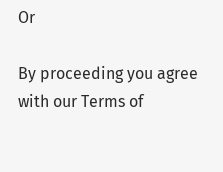Or

By proceeding you agree with our Terms of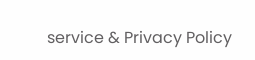service & Privacy Policy